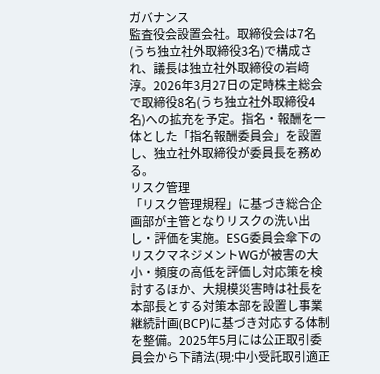ガバナンス
監査役会設置会社。取締役会は7名(うち独立社外取締役3名)で構成され、議長は独立社外取締役の岩﨑淳。2026年3月27日の定時株主総会で取締役8名(うち独立社外取締役4名)への拡充を予定。指名・報酬を一体とした「指名報酬委員会」を設置し、独立社外取締役が委員長を務める。
リスク管理
「リスク管理規程」に基づき総合企画部が主管となりリスクの洗い出し・評価を実施。ESG委員会傘下のリスクマネジメントWGが被害の大小・頻度の高低を評価し対応策を検討するほか、大規模災害時は社長を本部長とする対策本部を設置し事業継続計画(BCP)に基づき対応する体制を整備。2025年5月には公正取引委員会から下請法(現:中小受託取引適正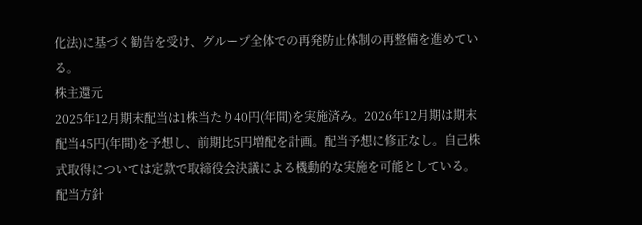化法)に基づく勧告を受け、グループ全体での再発防止体制の再整備を進めている。
株主還元
2025年12月期末配当は1株当たり40円(年間)を実施済み。2026年12月期は期末配当45円(年間)を予想し、前期比5円増配を計画。配当予想に修正なし。自己株式取得については定款で取締役会決議による機動的な実施を可能としている。
配当方針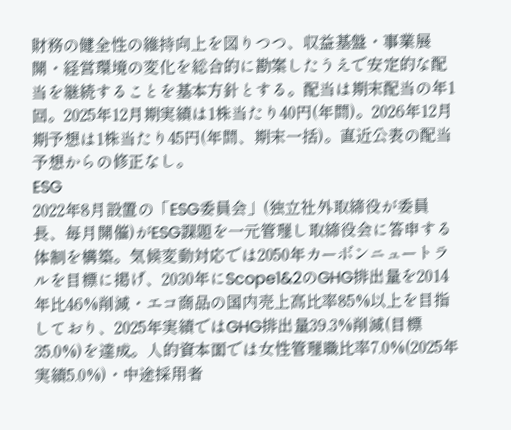財務の健全性の維持向上を図りつつ、収益基盤・事業展開・経営環境の変化を総合的に勘案したうえで安定的な配当を継続することを基本方針とする。配当は期末配当の年1回。2025年12月期実績は1株当たり40円(年間)。2026年12月期予想は1株当たり45円(年間、期末一括)。直近公表の配当予想からの修正なし。
ESG
2022年8月設置の「ESG委員会」(独立社外取締役が委員長、毎月開催)がESG課題を一元管理し取締役会に答申する体制を構築。気候変動対応では2050年カーボンニュートラルを目標に掲げ、2030年にScope1&2のGHG排出量を2014年比46%削減・エコ商品の国内売上高比率85%以上を目指しており、2025年実績ではGHG排出量39.3%削減(目標35.0%)を達成。人的資本面では女性管理職比率7.0%(2025年実績5.0%)・中途採用者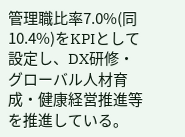管理職比率7.0%(同10.4%)をKPIとして設定し、DX研修・グローバル人材育成・健康経営推進等を推進している。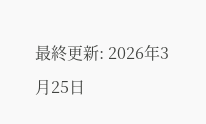最終更新: 2026年3月25日